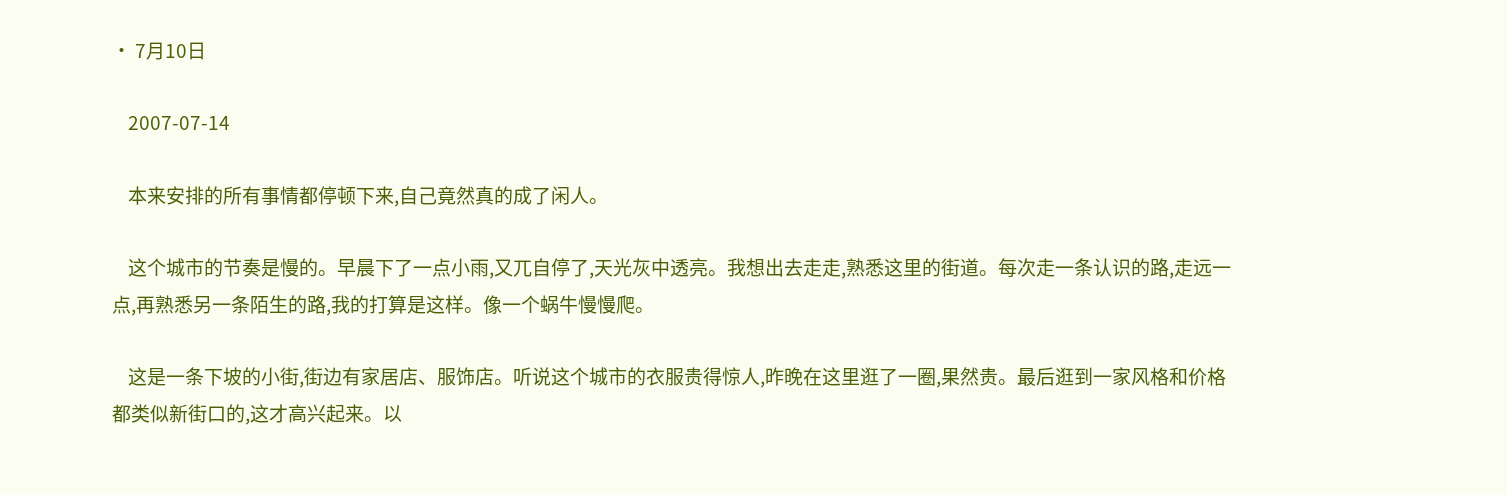• 7月10日

    2007-07-14

    本来安排的所有事情都停顿下来,自己竟然真的成了闲人。

    这个城市的节奏是慢的。早晨下了一点小雨,又兀自停了,天光灰中透亮。我想出去走走,熟悉这里的街道。每次走一条认识的路,走远一点,再熟悉另一条陌生的路,我的打算是这样。像一个蜗牛慢慢爬。

    这是一条下坡的小街,街边有家居店、服饰店。听说这个城市的衣服贵得惊人,昨晚在这里逛了一圈,果然贵。最后逛到一家风格和价格都类似新街口的,这才高兴起来。以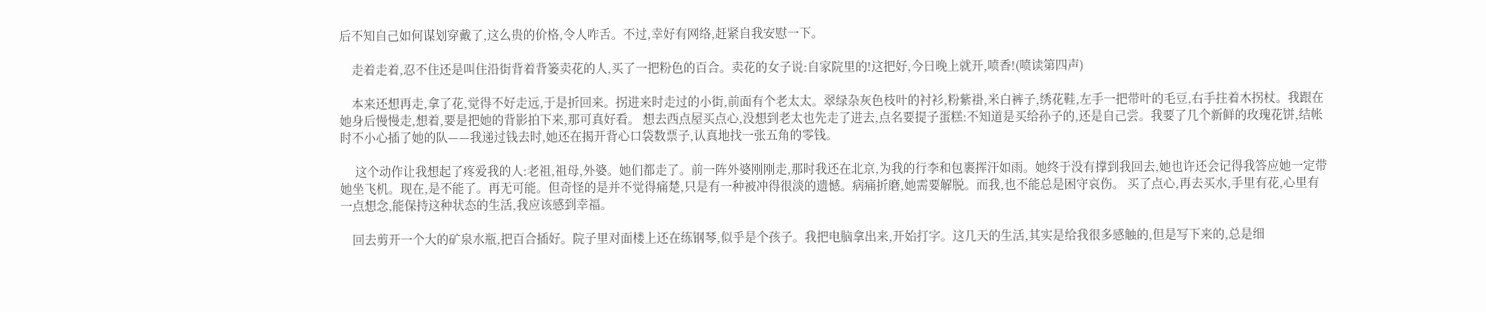后不知自己如何谋划穿戴了,这么贵的价格,令人咋舌。不过,幸好有网络,赶紧自我安慰一下。

    走着走着,忍不住还是叫住沿街背着背篓卖花的人,买了一把粉色的百合。卖花的女子说:自家院里的!这把好,今日晚上就开,喷香!(喷读第四声)

    本来还想再走,拿了花,觉得不好走远,于是折回来。拐进来时走过的小街,前面有个老太太。翠绿杂灰色枝叶的衬衫,粉紫褂,米白裤子,绣花鞋,左手一把带叶的毛豆,右手拄着木拐杖。我跟在她身后慢慢走,想着,要是把她的背影拍下来,那可真好看。 想去西点屋买点心,没想到老太也先走了进去,点名要提子蛋糕:不知道是买给孙子的,还是自己尝。我要了几个新鲜的玫瑰花饼,结帐时不小心插了她的队——我递过钱去时,她还在揭开背心口袋数票子,认真地找一张五角的零钱。

     这个动作让我想起了疼爱我的人:老祖,祖母,外婆。她们都走了。前一阵外婆刚刚走,那时我还在北京,为我的行李和包裹挥汗如雨。她终于没有撑到我回去,她也许还会记得我答应她一定带她坐飞机。现在,是不能了。再无可能。但奇怪的是并不觉得痛楚,只是有一种被冲得很淡的遗憾。病痛折磨,她需要解脱。而我,也不能总是困守哀伤。 买了点心,再去买水,手里有花,心里有一点想念,能保持这种状态的生活,我应该感到幸福。

    回去剪开一个大的矿泉水瓶,把百合插好。院子里对面楼上还在练钢琴,似乎是个孩子。我把电脑拿出来,开始打字。这几天的生活,其实是给我很多感触的,但是写下来的,总是细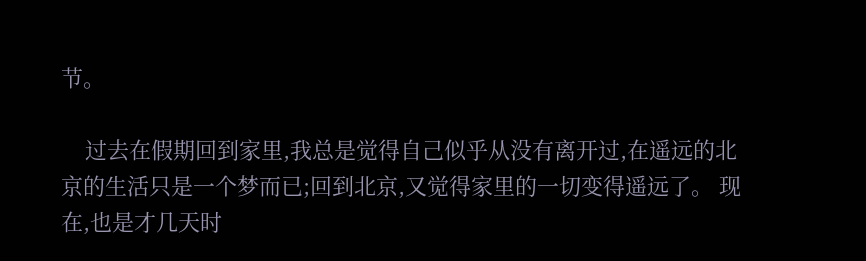节。

    过去在假期回到家里,我总是觉得自己似乎从没有离开过,在遥远的北京的生活只是一个梦而已;回到北京,又觉得家里的一切变得遥远了。 现在,也是才几天时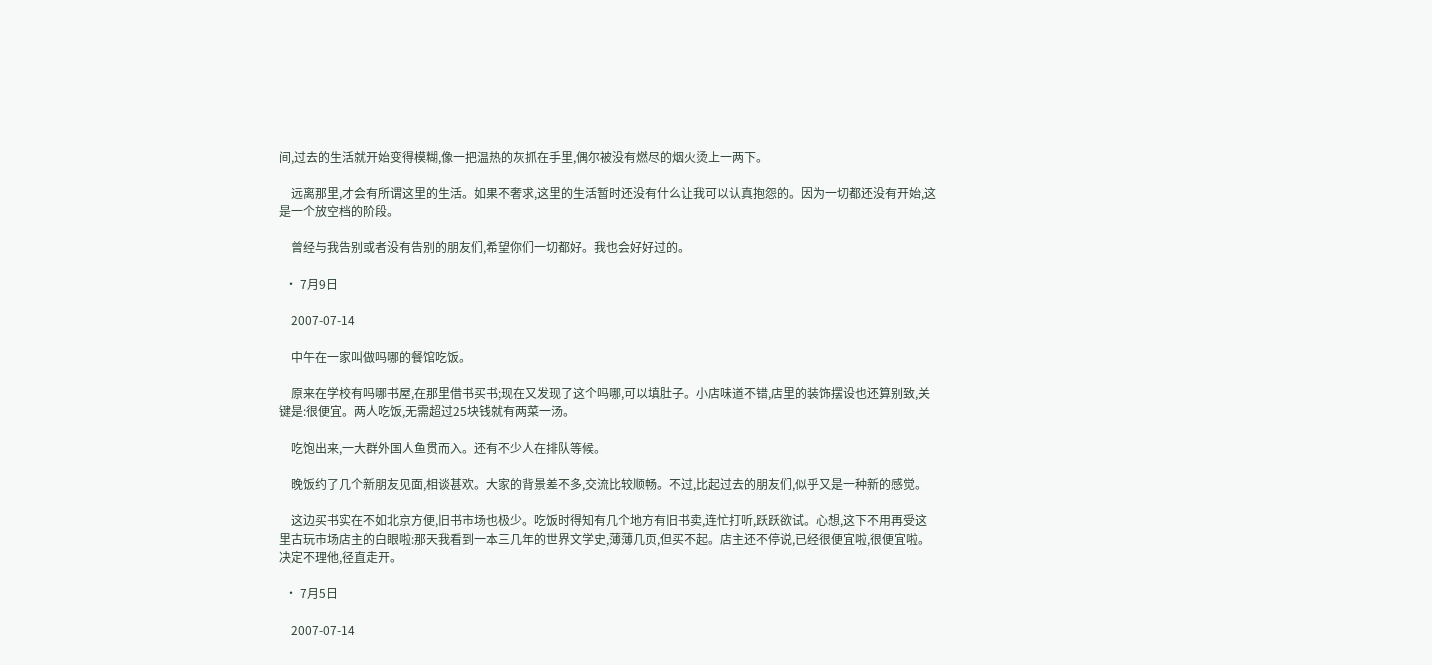间,过去的生活就开始变得模糊,像一把温热的灰抓在手里,偶尔被没有燃尽的烟火烫上一两下。

    远离那里,才会有所谓这里的生活。如果不奢求,这里的生活暂时还没有什么让我可以认真抱怨的。因为一切都还没有开始,这是一个放空档的阶段。

    曾经与我告别或者没有告别的朋友们,希望你们一切都好。我也会好好过的。

  • 7月9日

    2007-07-14

    中午在一家叫做吗哪的餐馆吃饭。

    原来在学校有吗哪书屋,在那里借书买书;现在又发现了这个吗哪,可以填肚子。小店味道不错,店里的装饰摆设也还算别致,关键是:很便宜。两人吃饭,无需超过25块钱就有两菜一汤。

    吃饱出来,一大群外国人鱼贯而入。还有不少人在排队等候。

    晚饭约了几个新朋友见面,相谈甚欢。大家的背景差不多,交流比较顺畅。不过,比起过去的朋友们,似乎又是一种新的感觉。

    这边买书实在不如北京方便,旧书市场也极少。吃饭时得知有几个地方有旧书卖,连忙打听,跃跃欲试。心想,这下不用再受这里古玩市场店主的白眼啦:那天我看到一本三几年的世界文学史,薄薄几页,但买不起。店主还不停说,已经很便宜啦,很便宜啦。决定不理他,径直走开。

  • 7月5日

    2007-07-14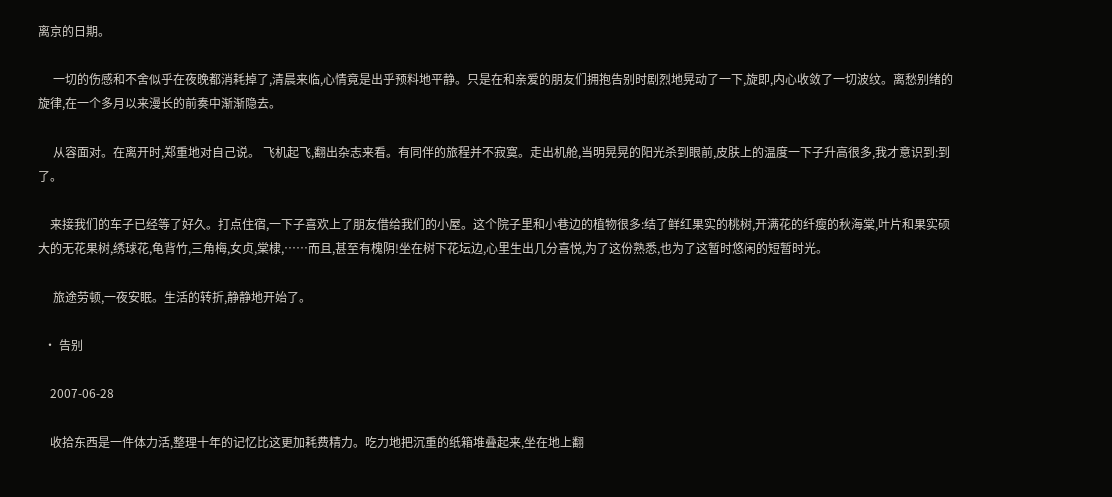离京的日期。

     一切的伤感和不舍似乎在夜晚都消耗掉了,清晨来临,心情竟是出乎预料地平静。只是在和亲爱的朋友们拥抱告别时剧烈地晃动了一下,旋即,内心收敛了一切波纹。离愁别绪的旋律,在一个多月以来漫长的前奏中渐渐隐去。

     从容面对。在离开时,郑重地对自己说。 飞机起飞,翻出杂志来看。有同伴的旅程并不寂寞。走出机舱,当明晃晃的阳光杀到眼前,皮肤上的温度一下子升高很多,我才意识到:到了。

    来接我们的车子已经等了好久。打点住宿,一下子喜欢上了朋友借给我们的小屋。这个院子里和小巷边的植物很多:结了鲜红果实的桃树,开满花的纤瘦的秋海棠,叶片和果实硕大的无花果树,绣球花,龟背竹,三角梅,女贞,棠棣,……而且,甚至有槐阴!坐在树下花坛边,心里生出几分喜悦,为了这份熟悉,也为了这暂时悠闲的短暂时光。

     旅途劳顿,一夜安眠。生活的转折,静静地开始了。

  • 告别

    2007-06-28

    收拾东西是一件体力活,整理十年的记忆比这更加耗费精力。吃力地把沉重的纸箱堆叠起来,坐在地上翻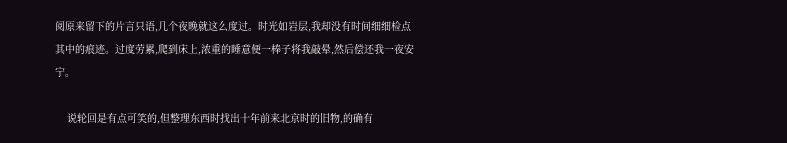阅原来留下的片言只语,几个夜晚就这么度过。时光如岩层,我却没有时间细细检点其中的痕迹。过度劳累,爬到床上,浓重的睡意便一棒子将我敲晕,然后偿还我一夜安宁。

    说轮回是有点可笑的,但整理东西时找出十年前来北京时的旧物,的确有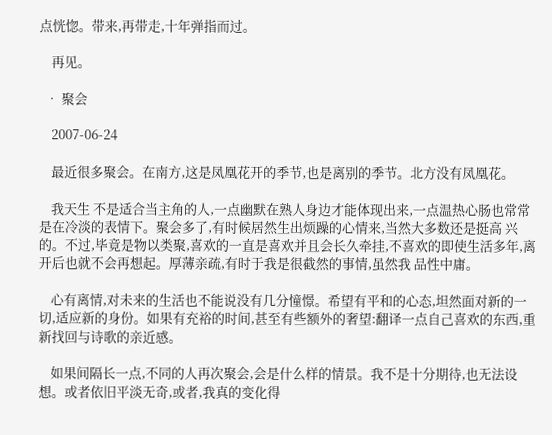点恍惚。带来,再带走,十年弹指而过。

    再见。

  • 聚会

    2007-06-24

    最近很多聚会。在南方,这是凤凰花开的季节,也是离别的季节。北方没有凤凰花。

    我天生 不是适合当主角的人,一点幽默在熟人身边才能体现出来,一点温热心肠也常常是在冷淡的表情下。聚会多了,有时候居然生出烦躁的心情来,当然大多数还是挺高 兴的。不过,毕竟是物以类聚,喜欢的一直是喜欢并且会长久牵挂,不喜欢的即使生活多年,离开后也就不会再想起。厚薄亲疏,有时于我是很截然的事情,虽然我 品性中庸。

    心有离情,对未来的生活也不能说没有几分憧憬。希望有平和的心态,坦然面对新的一切,适应新的身份。如果有充裕的时间,甚至有些额外的奢望:翻译一点自己喜欢的东西,重新找回与诗歌的亲近感。

    如果间隔长一点,不同的人再次聚会,会是什么样的情景。我不是十分期待,也无法设想。或者依旧平淡无奇,或者,我真的变化得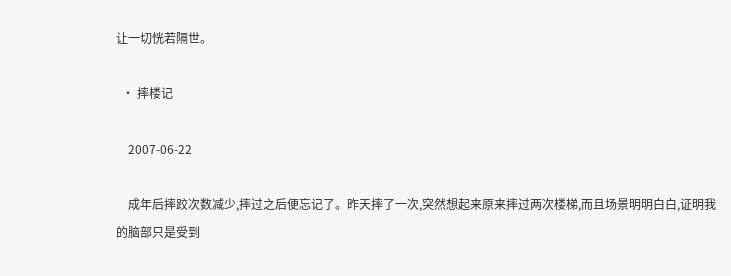让一切恍若隔世。

  • 摔楼记

    2007-06-22

    成年后摔跤次数减少,摔过之后便忘记了。昨天摔了一次,突然想起来原来摔过两次楼梯,而且场景明明白白,证明我的脑部只是受到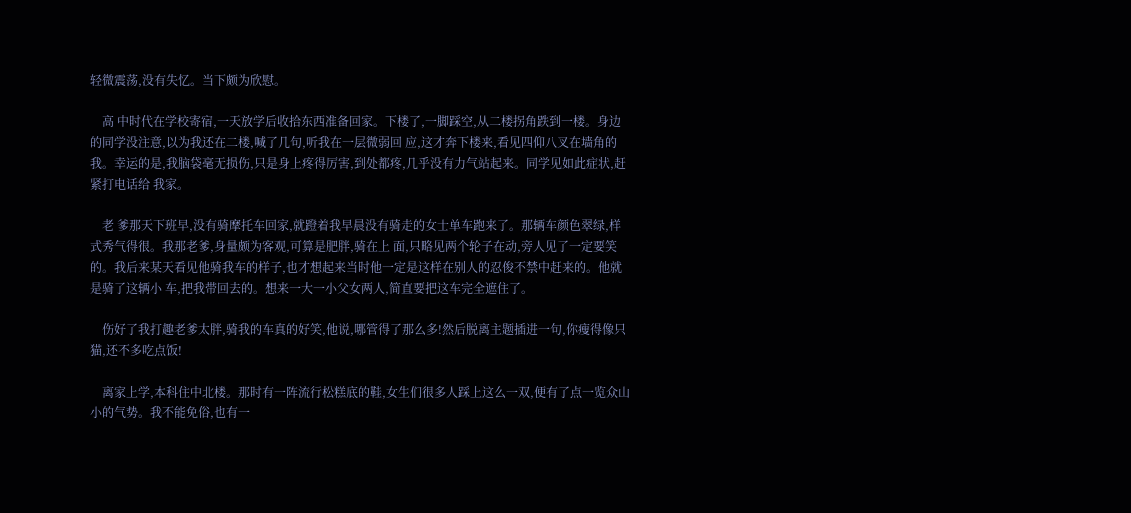轻微震荡,没有失忆。当下颇为欣慰。

    高 中时代在学校寄宿,一天放学后收拾东西准备回家。下楼了,一脚踩空,从二楼拐角跌到一楼。身边的同学没注意,以为我还在二楼,喊了几句,听我在一层微弱回 应,这才奔下楼来,看见四仰八叉在墙角的我。幸运的是,我脑袋毫无损伤,只是身上疼得厉害,到处都疼,几乎没有力气站起来。同学见如此症状,赶紧打电话给 我家。

    老 爹那天下班早,没有骑摩托车回家,就蹬着我早晨没有骑走的女士单车跑来了。那辆车颜色翠绿,样式秀气得很。我那老爹,身量颇为客观,可算是肥胖,骑在上 面,只略见两个轮子在动,旁人见了一定要笑的。我后来某天看见他骑我车的样子,也才想起来当时他一定是这样在别人的忍俊不禁中赶来的。他就是骑了这辆小 车,把我带回去的。想来一大一小父女两人,简直要把这车完全遮住了。

    伤好了我打趣老爹太胖,骑我的车真的好笑,他说,哪管得了那么多!然后脱离主题插进一句,你瘦得像只猫,还不多吃点饭!

    离家上学,本科住中北楼。那时有一阵流行松糕底的鞋,女生们很多人踩上这么一双,便有了点一览众山小的气势。我不能免俗,也有一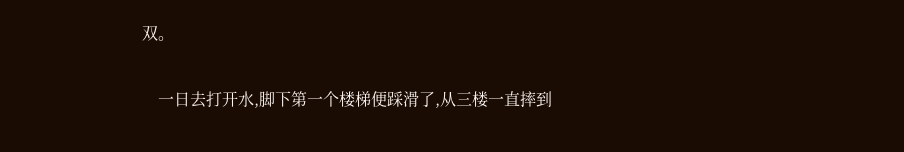双。

    一日去打开水,脚下第一个楼梯便踩滑了,从三楼一直摔到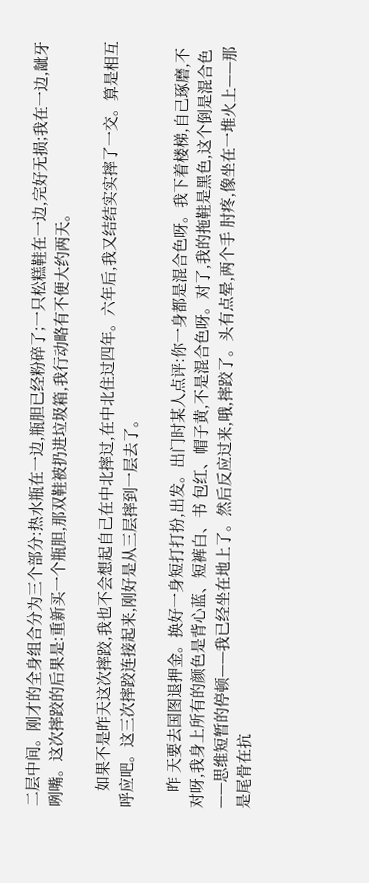二层中间。刚才的全身组合分为三个部分:热水瓶在一边,瓶胆已经粉碎了;一只松糕鞋在一边,完好无损;我在一边,龇牙咧嘴。这次摔跤的后果是:重新买一个瓶胆,那双鞋被扔进垃圾箱,我行动略有不便大约两天。

    如果不是昨天这次摔跤,我也不会想起自己在中北摔过,在中北住过四年。六年后,我又结结实实摔了一交。算是相互呼应吧。这三次摔跤连接起来,刚好是从三层摔到一层去了。

    昨 天要去国图退押金。换好一身短打打扮,出发。出门时某人点评:你一身都是混合色呀。我下着楼梯,自己琢磨,不对呀,我身上所有的颜色是背心蓝、短裤白、书 包红、帽子黄,不是混合色呀。对了,我的拖鞋是黑色,这个倒是混合色——思维短暂的停顿——我已经坐在地上了。然后反应过来,哦,摔跤了。头有点晕,两个手 肘疼,像坐在一堆火上——那是尾骨在抗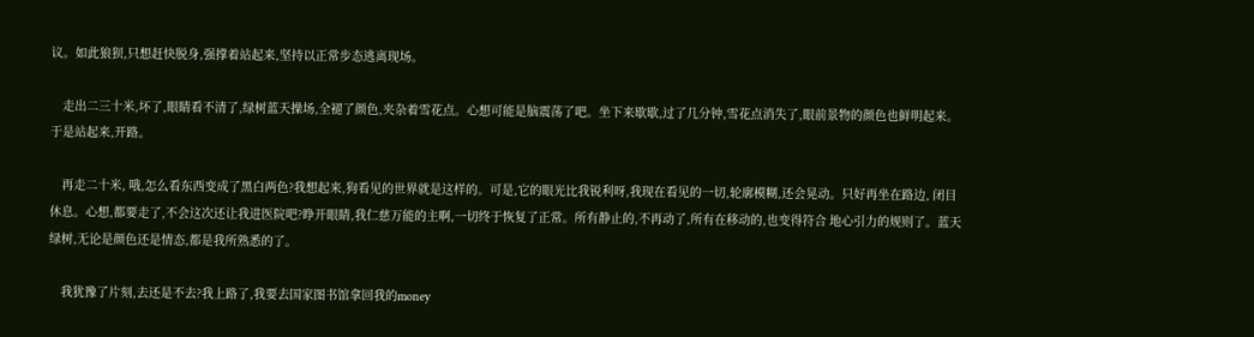议。如此狼狈,只想赶快脱身,强撑着站起来,坚持以正常步态逃离现场。

    走出二三十米,坏了,眼睛看不清了,绿树蓝天操场,全褪了颜色,夹杂着雪花点。心想可能是脑震荡了吧。坐下来歇歇,过了几分钟,雪花点消失了,眼前景物的颜色也鲜明起来。于是站起来,开路。

    再走二十米, 哦,怎么看东西变成了黑白两色?我想起来,狗看见的世界就是这样的。可是,它的眼光比我锐利呀,我现在看见的一切,轮廓模糊,还会晃动。只好再坐在路边, 闭目休息。心想,都要走了,不会这次还让我进医院吧?睁开眼睛,我仁慈万能的主啊,一切终于恢复了正常。所有静止的,不再动了,所有在移动的,也变得符合 地心引力的规则了。蓝天绿树,无论是颜色还是情态,都是我所熟悉的了。

    我犹豫了片刻,去还是不去?我上路了,我要去国家图书馆拿回我的money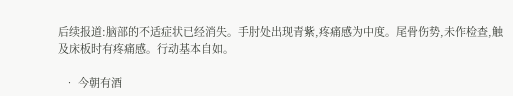后续报道:脑部的不适症状已经消失。手肘处出现青紫,疼痛感为中度。尾骨伤势,未作检查,触及床板时有疼痛感。行动基本自如。

  • 今朝有酒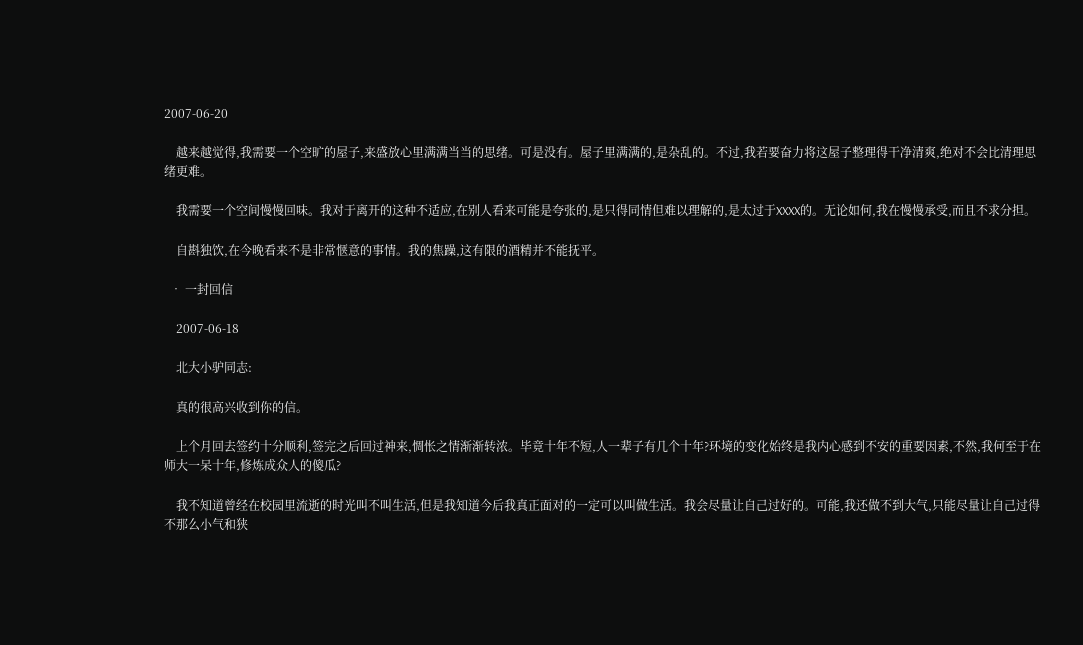2007-06-20

    越来越觉得,我需要一个空旷的屋子,来盛放心里满满当当的思绪。可是没有。屋子里满满的,是杂乱的。不过,我若要奋力将这屋子整理得干净清爽,绝对不会比清理思绪更难。

    我需要一个空间慢慢回味。我对于离开的这种不适应,在别人看来可能是夸张的,是只得同情但难以理解的,是太过于XXXX的。无论如何,我在慢慢承受,而且不求分担。

    自斟独饮,在今晚看来不是非常惬意的事情。我的焦躁,这有限的酒精并不能抚平。

  • 一封回信

    2007-06-18

    北大小驴同志:

    真的很高兴收到你的信。

    上个月回去签约十分顺利,签完之后回过神来,惆怅之情渐渐转浓。毕竟十年不短,人一辈子有几个十年?环境的变化始终是我内心感到不安的重要因素,不然,我何至于在师大一呆十年,修炼成众人的傻瓜?

    我不知道曾经在校园里流逝的时光叫不叫生活,但是我知道今后我真正面对的一定可以叫做生活。我会尽量让自己过好的。可能,我还做不到大气,只能尽量让自己过得不那么小气和狭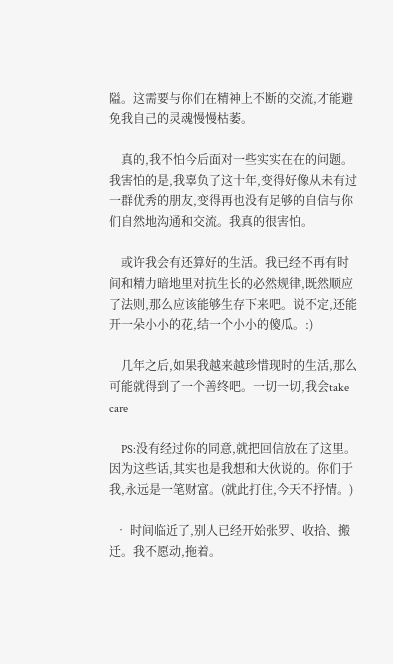隘。这需要与你们在精神上不断的交流,才能避免我自己的灵魂慢慢枯萎。

    真的,我不怕今后面对一些实实在在的问题。我害怕的是,我辜负了这十年,变得好像从未有过一群优秀的朋友,变得再也没有足够的自信与你们自然地沟通和交流。我真的很害怕。

    或许我会有还算好的生活。我已经不再有时间和精力暗地里对抗生长的必然规律,既然顺应了法则,那么应该能够生存下来吧。说不定,还能开一朵小小的花,结一个小小的傻瓜。:)

    几年之后,如果我越来越珍惜现时的生活,那么可能就得到了一个善终吧。一切一切,我会take care

    PS:没有经过你的同意,就把回信放在了这里。因为这些话,其实也是我想和大伙说的。你们于我,永远是一笔财富。(就此打住,今天不抒情。)

  • 时间临近了,别人已经开始张罗、收拾、搬迁。我不愿动,拖着。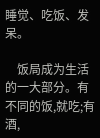睡觉、吃饭、发呆。

    饭局成为生活的一大部分。有不同的饭,就吃;有酒,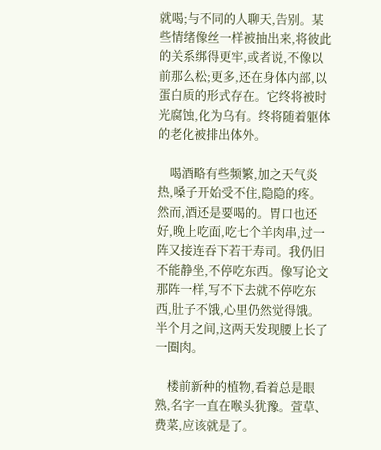就喝;与不同的人聊天,告别。某些情绪像丝一样被抽出来,将彼此的关系绑得更牢,或者说,不像以前那么松;更多,还在身体内部,以蛋白质的形式存在。它终将被时光腐蚀,化为乌有。终将随着躯体的老化被排出体外。

    喝酒略有些频繁,加之天气炎热,嗓子开始受不住,隐隐的疼。然而,酒还是要喝的。胃口也还好,晚上吃面,吃七个羊肉串,过一阵又接连吞下若干寿司。我仍旧不能静坐,不停吃东西。像写论文那阵一样,写不下去就不停吃东西,肚子不饿,心里仍然觉得饿。半个月之间,这两天发现腰上长了一圈肉。

    楼前新种的植物,看着总是眼熟,名字一直在喉头犹豫。萱草、费菜,应该就是了。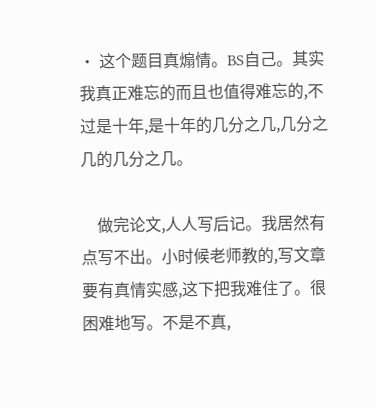• 这个题目真煽情。BS自己。其实我真正难忘的而且也值得难忘的,不过是十年,是十年的几分之几,几分之几的几分之几。

    做完论文,人人写后记。我居然有点写不出。小时候老师教的,写文章要有真情实感,这下把我难住了。很困难地写。不是不真,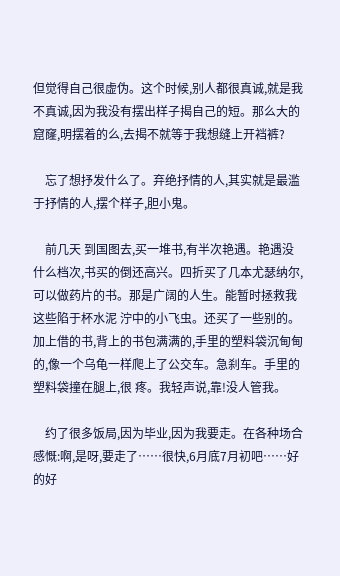但觉得自己很虚伪。这个时候,别人都很真诚,就是我不真诚,因为我没有摆出样子揭自己的短。那么大的窟窿,明摆着的么,去揭不就等于我想缝上开裆裤?

    忘了想抒发什么了。弃绝抒情的人,其实就是最滥于抒情的人,摆个样子,胆小鬼。

    前几天 到国图去,买一堆书,有半次艳遇。艳遇没什么档次,书买的倒还高兴。四折买了几本尤瑟纳尔,可以做药片的书。那是广阔的人生。能暂时拯救我这些陷于杯水泥 泞中的小飞虫。还买了一些别的。加上借的书,背上的书包满满的,手里的塑料袋沉甸甸的,像一个乌龟一样爬上了公交车。急刹车。手里的塑料袋撞在腿上,很 疼。我轻声说,靠!没人管我。

    约了很多饭局,因为毕业,因为我要走。在各种场合感慨:啊,是呀,要走了……很快,6月底7月初吧……好的好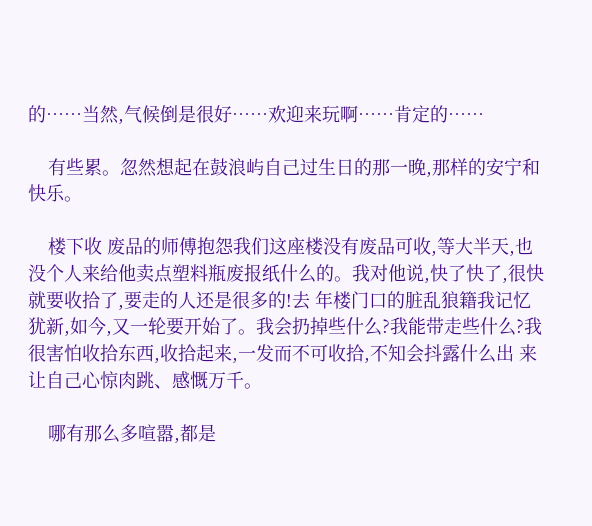的……当然,气候倒是很好……欢迎来玩啊……肯定的……

    有些累。忽然想起在鼓浪屿自己过生日的那一晚,那样的安宁和快乐。

    楼下收 废品的师傅抱怨我们这座楼没有废品可收,等大半天,也没个人来给他卖点塑料瓶废报纸什么的。我对他说,快了快了,很快就要收拾了,要走的人还是很多的!去 年楼门口的脏乱狼籍我记忆犹新,如今,又一轮要开始了。我会扔掉些什么?我能带走些什么?我很害怕收拾东西,收拾起来,一发而不可收拾,不知会抖露什么出 来让自己心惊肉跳、感慨万千。

    哪有那么多喧嚣,都是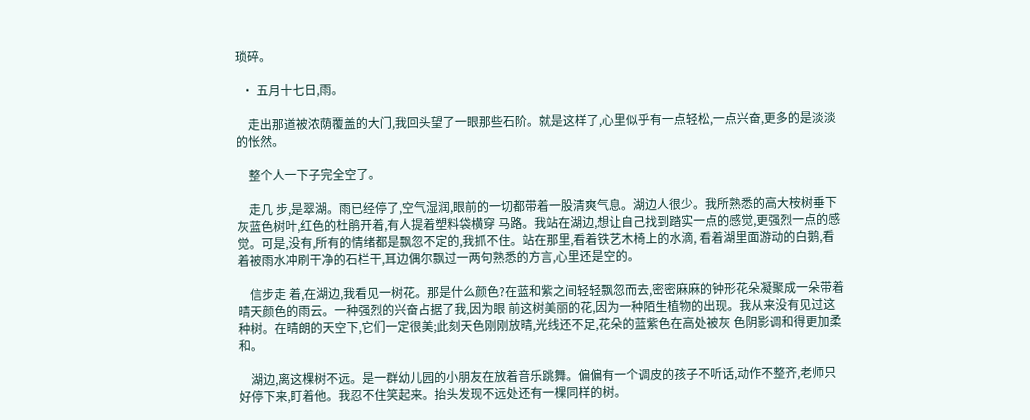琐碎。

  • 五月十七日,雨。

    走出那道被浓荫覆盖的大门,我回头望了一眼那些石阶。就是这样了,心里似乎有一点轻松,一点兴奋,更多的是淡淡的怅然。

    整个人一下子完全空了。

    走几 步,是翠湖。雨已经停了,空气湿润,眼前的一切都带着一股清爽气息。湖边人很少。我所熟悉的高大桉树垂下灰蓝色树叶,红色的杜鹃开着,有人提着塑料袋横穿 马路。我站在湖边,想让自己找到踏实一点的感觉,更强烈一点的感觉。可是,没有,所有的情绪都是飘忽不定的,我抓不住。站在那里,看着铁艺木椅上的水滴, 看着湖里面游动的白鹅,看着被雨水冲刷干净的石栏干,耳边偶尔飘过一两句熟悉的方言,心里还是空的。

    信步走 着,在湖边,我看见一树花。那是什么颜色?在蓝和紫之间轻轻飘忽而去,密密麻麻的钟形花朵凝聚成一朵带着晴天颜色的雨云。一种强烈的兴奋占据了我,因为眼 前这树美丽的花,因为一种陌生植物的出现。我从来没有见过这种树。在晴朗的天空下,它们一定很美;此刻天色刚刚放晴,光线还不足,花朵的蓝紫色在高处被灰 色阴影调和得更加柔和。

    湖边,离这棵树不远。是一群幼儿园的小朋友在放着音乐跳舞。偏偏有一个调皮的孩子不听话,动作不整齐,老师只好停下来,盯着他。我忍不住笑起来。抬头发现不远处还有一棵同样的树。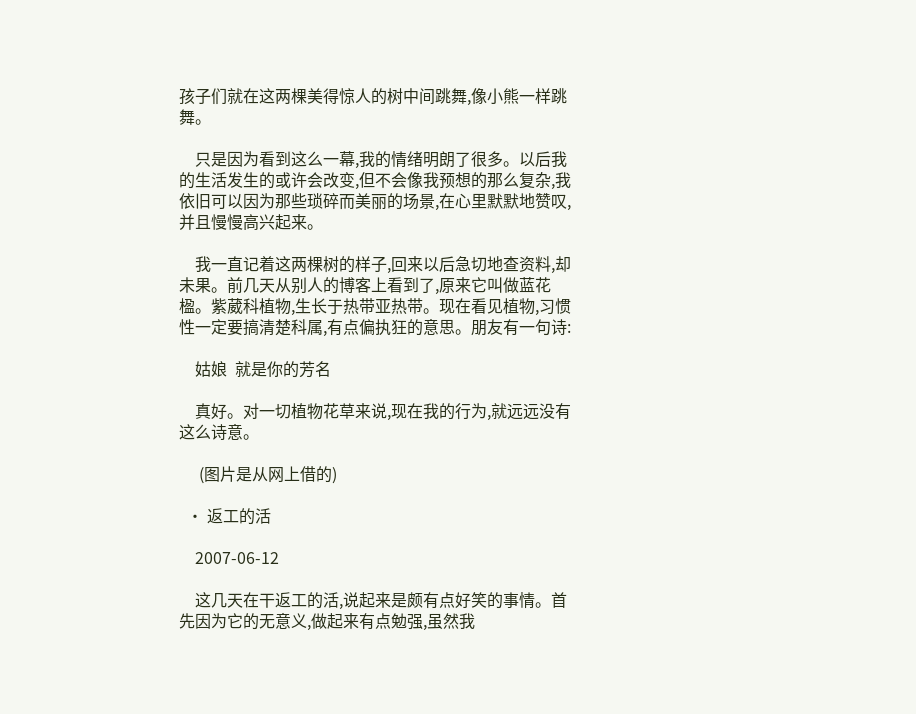孩子们就在这两棵美得惊人的树中间跳舞,像小熊一样跳舞。

    只是因为看到这么一幕,我的情绪明朗了很多。以后我的生活发生的或许会改变,但不会像我预想的那么复杂,我依旧可以因为那些琐碎而美丽的场景,在心里默默地赞叹,并且慢慢高兴起来。

    我一直记着这两棵树的样子,回来以后急切地查资料,却未果。前几天从别人的博客上看到了,原来它叫做蓝花楹。紫葳科植物,生长于热带亚热带。现在看见植物,习惯性一定要搞清楚科属,有点偏执狂的意思。朋友有一句诗:

    姑娘  就是你的芳名

    真好。对一切植物花草来说,现在我的行为,就远远没有这么诗意。

     (图片是从网上借的)

  • 返工的活

    2007-06-12

    这几天在干返工的活,说起来是颇有点好笑的事情。首先因为它的无意义,做起来有点勉强,虽然我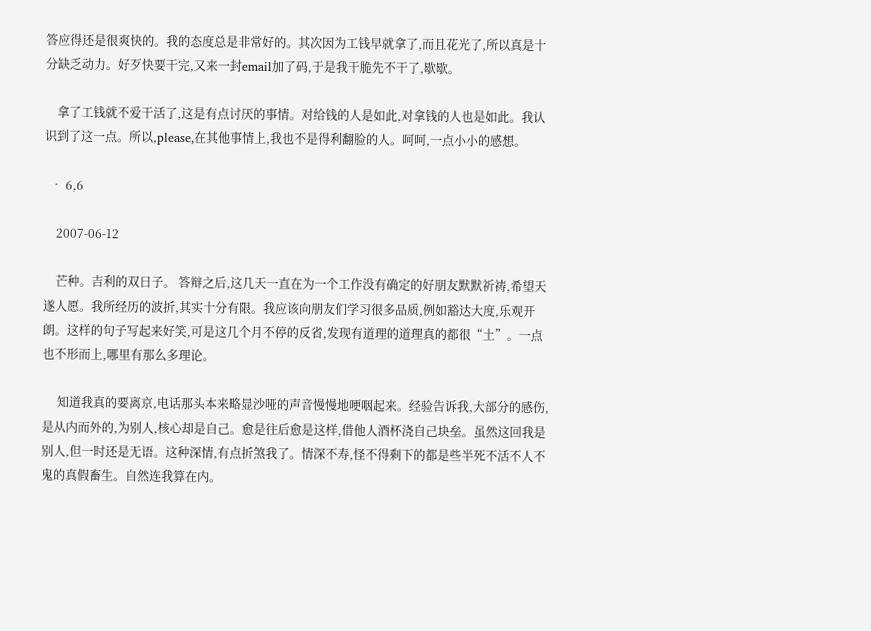答应得还是很爽快的。我的态度总是非常好的。其次因为工钱早就拿了,而且花光了,所以真是十分缺乏动力。好歹快要干完,又来一封email加了码,于是我干脆先不干了,歇歇。

    拿了工钱就不爱干活了,这是有点讨厌的事情。对给钱的人是如此,对拿钱的人也是如此。我认识到了这一点。所以,please,在其他事情上,我也不是得利翻脸的人。呵呵,一点小小的感想。

  • 6,6

    2007-06-12

    芒种。吉利的双日子。 答辩之后,这几天一直在为一个工作没有确定的好朋友默默祈祷,希望天遂人愿。我所经历的波折,其实十分有限。我应该向朋友们学习很多品质,例如豁达大度,乐观开朗。这样的句子写起来好笑,可是这几个月不停的反省,发现有道理的道理真的都很“土”。一点也不形而上,哪里有那么多理论。

     知道我真的要离京,电话那头本来略显沙哑的声音慢慢地哽咽起来。经验告诉我,大部分的感伤,是从内而外的,为别人,核心却是自己。愈是往后愈是这样,借他人酒杯浇自己块垒。虽然这回我是别人,但一时还是无语。这种深情,有点折煞我了。情深不寿,怪不得剩下的都是些半死不活不人不鬼的真假畜生。自然连我算在内。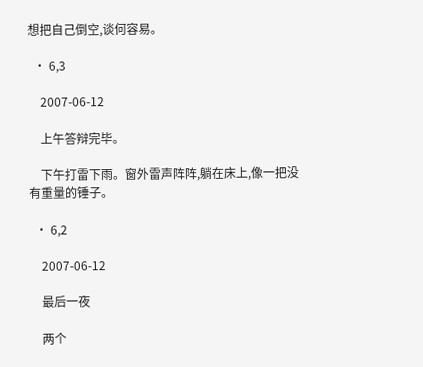想把自己倒空,谈何容易。

  • 6,3

    2007-06-12

    上午答辩完毕。

    下午打雷下雨。窗外雷声阵阵,躺在床上,像一把没有重量的锤子。

  • 6,2

    2007-06-12

    最后一夜

    两个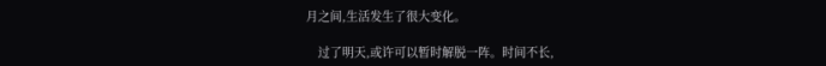月之间,生活发生了很大变化。

    过了明天,或许可以暂时解脱一阵。时间不长,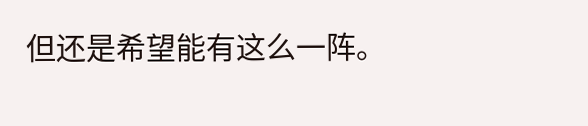但还是希望能有这么一阵。